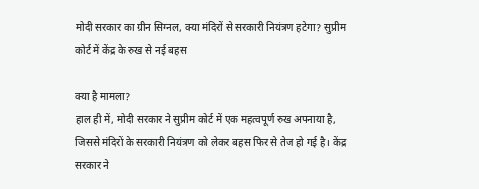मोदी सरकार का ग्रीन सिग्नल, क्या मंदिरों से सरकारी नियंत्रण हटेगा? सुप्रीम कोर्ट में केंद्र के रुख से नई बहस

क्या है मामला?
हाल ही में, मोदी सरकार ने सुप्रीम कोर्ट में एक महत्वपूर्ण रुख अपनाया है, जिससे मंदिरों के सरकारी नियंत्रण को लेकर बहस फिर से तेज हो गई है। केंद्र सरकार ने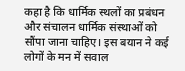कहा है कि धार्मिक स्थलों का प्रबंधन और संचालन धार्मिक संस्थाओं को सौंपा जाना चाहिए। इस बयान ने कई लोगों के मन में सवाल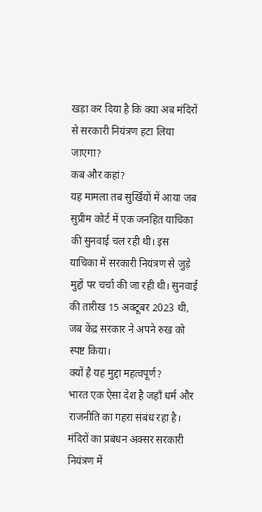खड़ा कर दिया है कि क्या अब मंदिरों से सरकारी नियंत्रण हटा लिया जाएगा?
कब और कहां?
यह मामला तब सुर्खियों में आया जब सुप्रीम कोर्ट में एक जनहित याचिका की सुनवाई चल रही थी। इस याचिका में सरकारी नियंत्रण से जुड़े मुद्दों पर चर्चा की जा रही थी। सुनवाई की तारीख 15 अक्टूबर 2023 थी, जब केंद्र सरकार ने अपने रुख को स्पष्ट किया।
क्यों है यह मुद्दा महत्वपूर्ण?
भारत एक ऐसा देश है जहाँ धर्म और राजनीति का गहरा संबंध रहा है। मंदिरों का प्रबंधन अक्सर सरकारी नियंत्रण में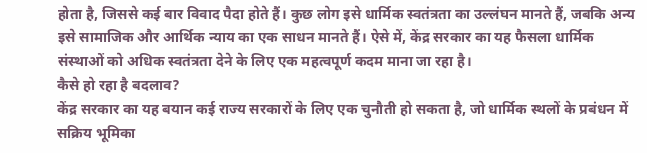होता है, जिससे कई बार विवाद पैदा होते हैं। कुछ लोग इसे धार्मिक स्वतंत्रता का उल्लंघन मानते हैं, जबकि अन्य इसे सामाजिक और आर्थिक न्याय का एक साधन मानते हैं। ऐसे में, केंद्र सरकार का यह फैसला धार्मिक संस्थाओं को अधिक स्वतंत्रता देने के लिए एक महत्वपूर्ण कदम माना जा रहा है।
कैसे हो रहा है बदलाव?
केंद्र सरकार का यह बयान कई राज्य सरकारों के लिए एक चुनौती हो सकता है, जो धार्मिक स्थलों के प्रबंधन में सक्रिय भूमिका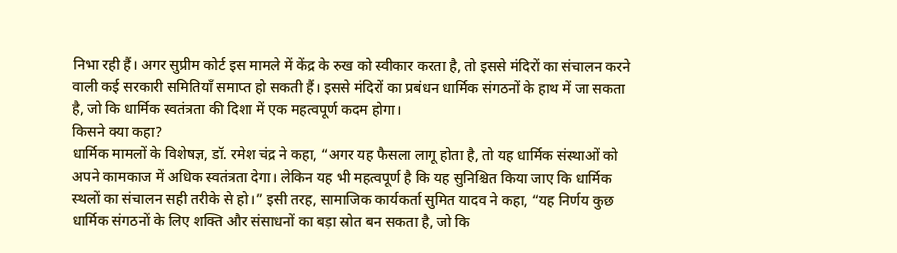निभा रही हैं। अगर सुप्रीम कोर्ट इस मामले में केंद्र के रुख को स्वीकार करता है, तो इससे मंदिरों का संचालन करने वाली कई सरकारी समितियाँ समाप्त हो सकती हैं। इससे मंदिरों का प्रबंधन धार्मिक संगठनों के हाथ में जा सकता है, जो कि धार्मिक स्वतंत्रता की दिशा में एक महत्वपूर्ण कदम होगा।
किसने क्या कहा?
धार्मिक मामलों के विशेषज्ञ, डॉ. रमेश चंद्र ने कहा, “अगर यह फैसला लागू होता है, तो यह धार्मिक संस्थाओं को अपने कामकाज में अधिक स्वतंत्रता देगा। लेकिन यह भी महत्वपूर्ण है कि यह सुनिश्चित किया जाए कि धार्मिक स्थलों का संचालन सही तरीके से हो।” इसी तरह, सामाजिक कार्यकर्ता सुमित यादव ने कहा, “यह निर्णय कुछ धार्मिक संगठनों के लिए शक्ति और संसाधनों का बड़ा स्रोत बन सकता है, जो कि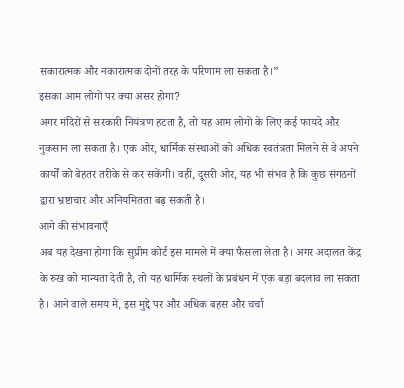सकारात्मक और नकारात्मक दोनों तरह के परिणाम ला सकता है।”
इसका आम लोगों पर क्या असर होगा?
अगर मंदिरों से सरकारी नियंत्रण हटता है, तो यह आम लोगों के लिए कई फायदे और नुकसान ला सकता है। एक ओर, धार्मिक संस्थाओं को अधिक स्वतंत्रता मिलने से वे अपने कार्यों को बेहतर तरीके से कर सकेंगी। वहीं, दूसरी ओर, यह भी संभव है कि कुछ संगठनों द्वारा भ्रष्टाचार और अनियमितता बढ़ सकती है।
आगे की संभावनाएँ
अब यह देखना होगा कि सुप्रीम कोर्ट इस मामले में क्या फैसला लेता है। अगर अदालत केंद्र के रुख को मान्यता देती है, तो यह धार्मिक स्थलों के प्रबंधन में एक बड़ा बदलाव ला सकता है। आने वाले समय में, इस मुद्दे पर और अधिक बहस और चर्चा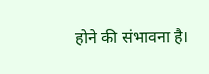होने की संभावना है।